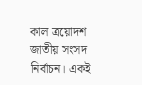কাল ত্রয়োদশ জাতীয় সংসদ নির্বাচন। একই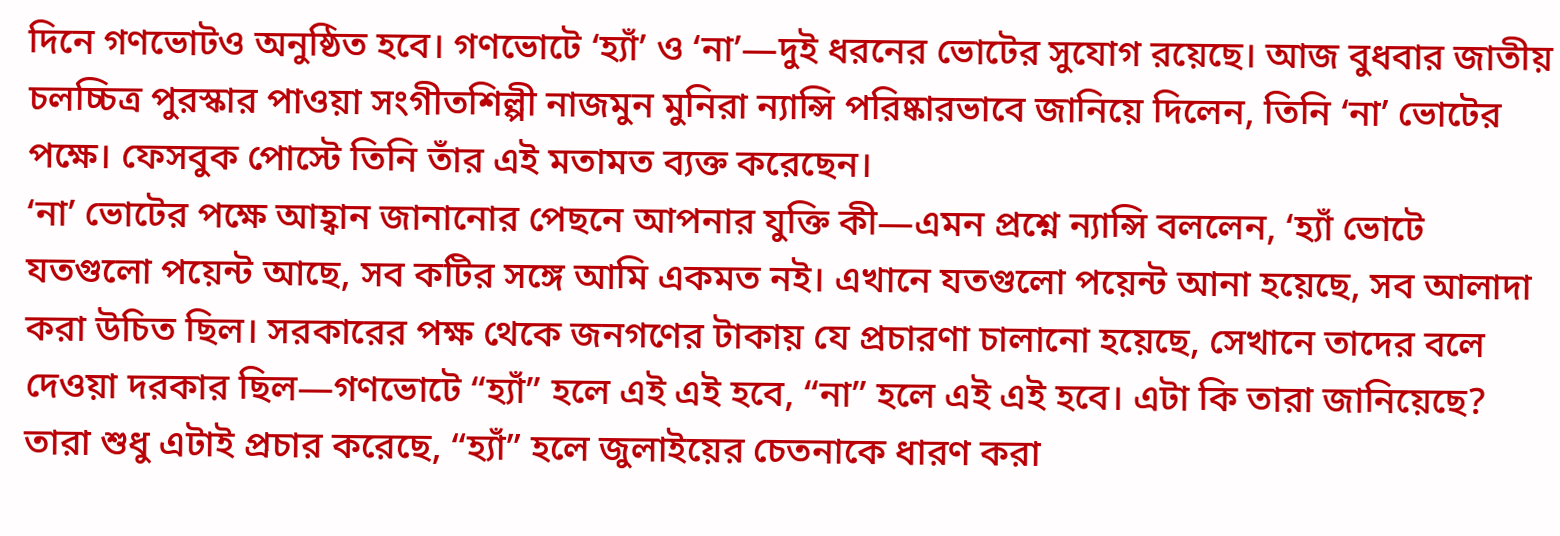দিনে গণভোটও অনুষ্ঠিত হবে। গণভোটে ‘হ্যাঁ’ ও ‘না’—দুই ধরনের ভোটের সুযোগ রয়েছে। আজ বুধবার জাতীয় চলচ্চিত্র পুরস্কার পাওয়া সংগীতশিল্পী নাজমুন মুনিরা ন্যান্সি পরিষ্কারভাবে জানিয়ে দিলেন, তিনি ‘না’ ভোটের পক্ষে। ফেসবুক পোস্টে তিনি তাঁর এই মতামত ব্যক্ত করেছেন।
‘না’ ভোটের পক্ষে আহ্বান জানানোর পেছনে আপনার যুক্তি কী—এমন প্রশ্নে ন্যান্সি বললেন, ‘হ্যাঁ ভোটে যতগুলো পয়েন্ট আছে, সব কটির সঙ্গে আমি একমত নই। এখানে যতগুলো পয়েন্ট আনা হয়েছে, সব আলাদা করা উচিত ছিল। সরকারের পক্ষ থেকে জনগণের টাকায় যে প্রচারণা চালানো হয়েছে, সেখানে তাদের বলে দেওয়া দরকার ছিল—গণভোটে “হ্যাঁ” হলে এই এই হবে, “না” হলে এই এই হবে। এটা কি তারা জানিয়েছে? তারা শুধু এটাই প্রচার করেছে, “হ্যাঁ” হলে জুলাইয়ের চেতনাকে ধারণ করা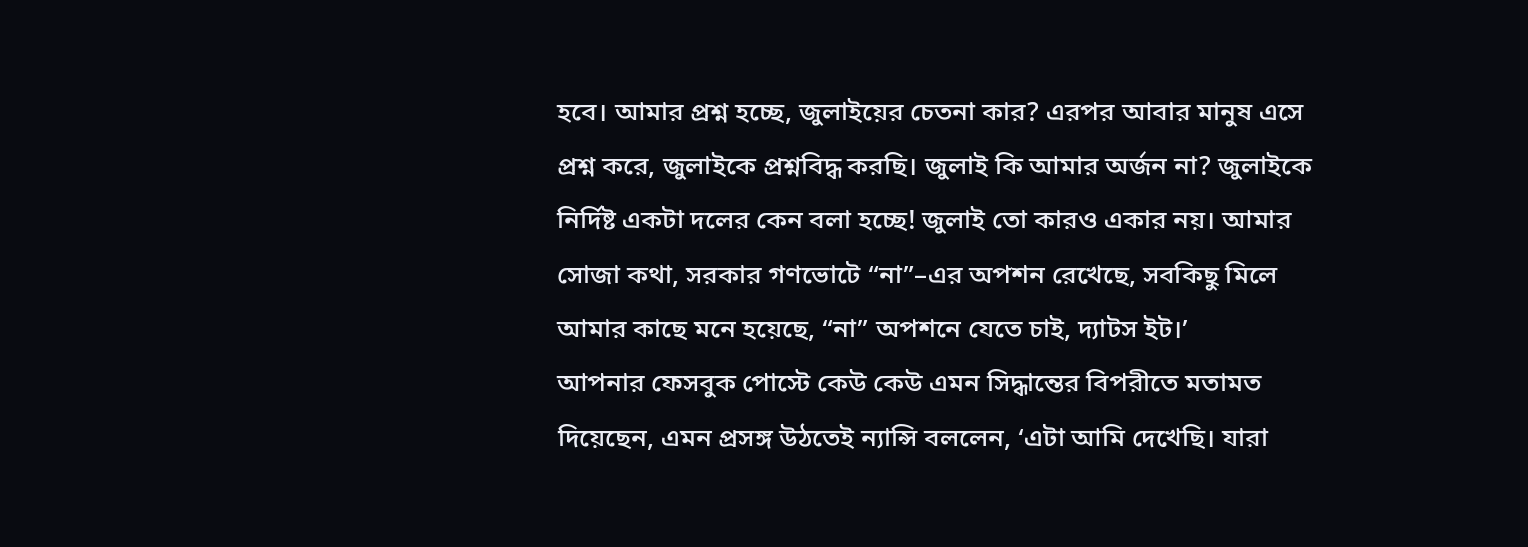হবে। আমার প্রশ্ন হচ্ছে, জুলাইয়ের চেতনা কার? এরপর আবার মানুষ এসে প্রশ্ন করে, জুলাইকে প্রশ্নবিদ্ধ করছি। জুলাই কি আমার অর্জন না? জুলাইকে নির্দিষ্ট একটা দলের কেন বলা হচ্ছে! জুলাই তো কারও একার নয়। আমার সোজা কথা, সরকার গণভোটে “না”–এর অপশন রেখেছে, সবকিছু মিলে আমার কাছে মনে হয়েছে, “না” অপশনে যেতে চাই, দ্যাটস ইট।’
আপনার ফেসবুক পোস্টে কেউ কেউ এমন সিদ্ধান্তের বিপরীতে মতামত দিয়েছেন, এমন প্রসঙ্গ উঠতেই ন্যান্সি বললেন, ‘এটা আমি দেখেছি। যারা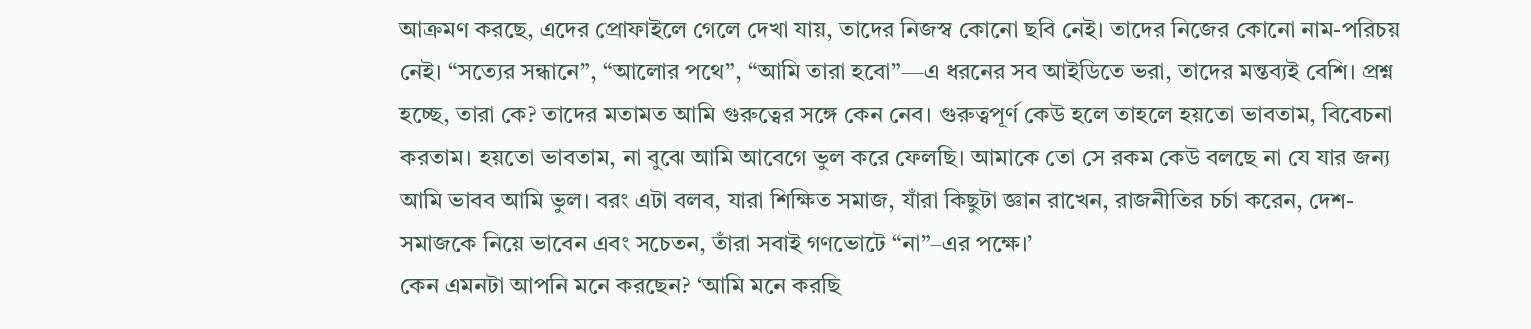আক্রমণ করছে, এদের প্রোফাইলে গেলে দেখা যায়, তাদের নিজস্ব কোনো ছবি নেই। তাদের নিজের কোনো নাম-পরিচয় নেই। “সত্যের সন্ধানে”, “আলোর পথে”, “আমি তারা হবো”—এ ধরনের সব আইডিতে ভরা, তাদের মন্তব্যই বেশি। প্রশ্ন হচ্ছে, তারা কে? তাদের মতামত আমি গুরুত্বের সঙ্গে কেন নেব। গুরুত্বপূর্ণ কেউ হলে তাহলে হয়তো ভাবতাম, বিবেচনা করতাম। হয়তো ভাবতাম, না বুঝে আমি আবেগে ভুল করে ফেলছি। আমাকে তো সে রকম কেউ বলছে না যে যার জন্য আমি ভাবব আমি ভুল। বরং এটা বলব, যারা শিক্ষিত সমাজ, যাঁরা কিছুটা জ্ঞান রাখেন, রাজনীতির চর্চা করেন, দেশ-সমাজকে নিয়ে ভাবেন এবং সচেতন, তাঁরা সবাই গণভোটে “না”–এর পক্ষে।’
কেন এমনটা আপনি মনে করছেন? ‘আমি মনে করছি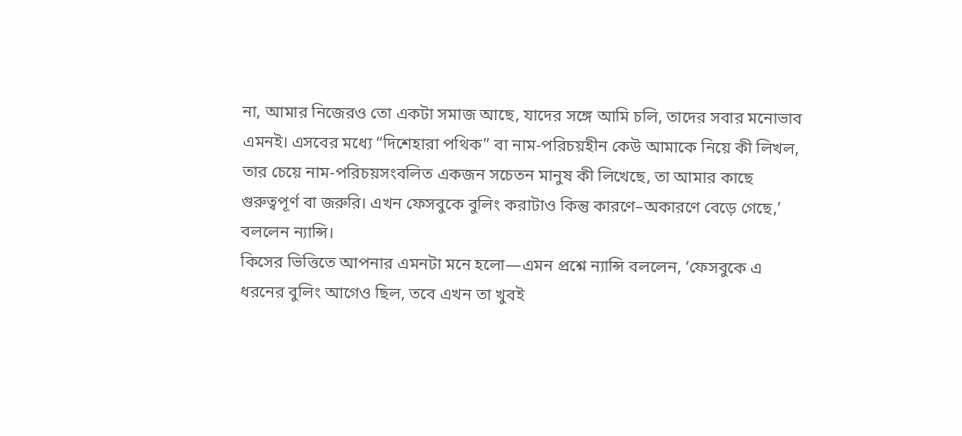না, আমার নিজেরও তো একটা সমাজ আছে, যাদের সঙ্গে আমি চলি, তাদের সবার মনোভাব এমনই। এসবের মধ্যে “দিশেহারা পথিক” বা নাম-পরিচয়হীন কেউ আমাকে নিয়ে কী লিখল, তার চেয়ে নাম-পরিচয়সংবলিত একজন সচেতন মানুষ কী লিখেছে, তা আমার কাছে গুরুত্বপূর্ণ বা জরুরি। এখন ফেসবুকে বুলিং করাটাও কিন্তু কারণে–অকারণে বেড়ে গেছে,’ বললেন ন্যান্সি।
কিসের ভিত্তিতে আপনার এমনটা মনে হলো—এমন প্রশ্নে ন্যান্সি বললেন, ‘ফেসবুকে এ ধরনের বুলিং আগেও ছিল, তবে এখন তা খুবই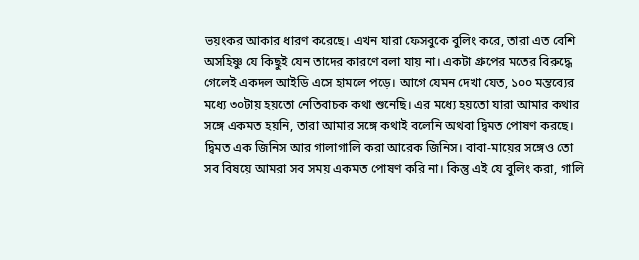ভয়ংকর আকার ধারণ করেছে। এখন যারা ফেসবুকে বুলিং করে, তারা এত বেশি অসহিষ্ণু যে কিছুই যেন তাদের কারণে বলা যায় না। একটা গ্রুপের মতের বিরুদ্ধে গেলেই একদল আইডি এসে হামলে পড়ে। আগে যেমন দেখা যেত, ১০০ মন্তব্যের মধ্যে ৩০টায় হয়তো নেতিবাচক কথা শুনেছি। এর মধ্যে হয়তো যারা আমার কথার সঙ্গে একমত হয়নি, তারা আমার সঙ্গে কথাই বলেনি অথবা দ্বিমত পোষণ করছে। দ্বিমত এক জিনিস আর গালাগালি করা আরেক জিনিস। বাবা-মায়ের সঙ্গেও তো সব বিষয়ে আমরা সব সময় একমত পোষণ করি না। কিন্তু এই যে বুলিং করা, গালি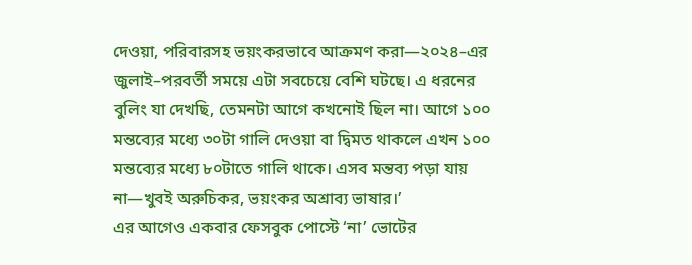দেওয়া, পরিবারসহ ভয়ংকরভাবে আক্রমণ করা—২০২৪–এর জুলাই–পরবর্তী সময়ে এটা সবচেয়ে বেশি ঘটছে। এ ধরনের বুলিং যা দেখছি, তেমনটা আগে কখনোই ছিল না। আগে ১০০ মন্তব্যের মধ্যে ৩০টা গালি দেওয়া বা দ্বিমত থাকলে এখন ১০০ মন্তব্যের মধ্যে ৮০টাতে গালি থাকে। এসব মন্তব্য পড়া যায় না—খুবই অরুচিকর, ভয়ংকর অশ্রাব্য ভাষার।’
এর আগেও একবার ফেসবুক পোস্টে ‘না’ ভোটের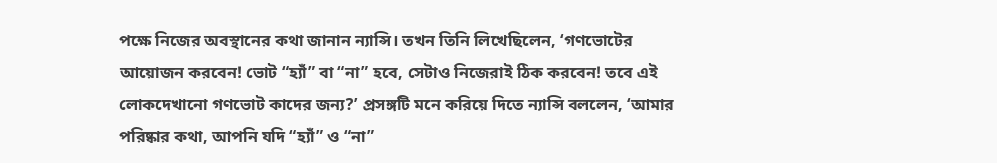পক্ষে নিজের অবস্থানের কথা জানান ন্যান্সি। তখন তিনি লিখেছিলেন, ‘গণভোটের আয়োজন করবেন! ভোট “হ্যাঁ” বা “না” হবে, সেটাও নিজেরাই ঠিক করবেন! তবে এই লোকদেখানো গণভোট কাদের জন্য?’ প্রসঙ্গটি মনে করিয়ে দিতে ন্যান্সি বললেন, ‘আমার পরিষ্কার কথা, আপনি যদি “হ্যাঁ” ও “না”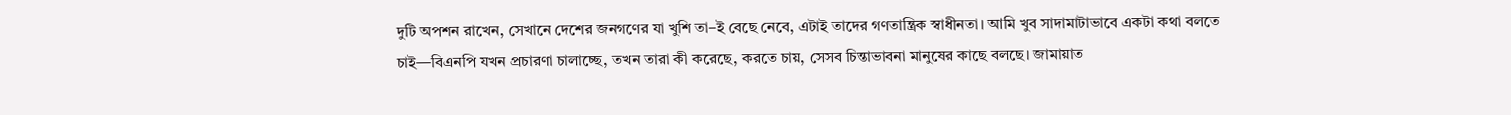দুটি অপশন রাখেন, সেখানে দেশের জনগণের যা খুশি তা–ই বেছে নেবে, এটাই তাদের গণতান্ত্রিক স্বাধীনতা। আমি খুব সাদামাটাভাবে একটা কথা বলতে চাই—বিএনপি যখন প্রচারণা চালাচ্ছে, তখন তারা কী করেছে, করতে চায়, সেসব চিন্তাভাবনা মানুষের কাছে বলছে। জামায়াত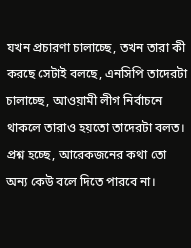যখন প্রচারণা চালাচ্ছে, তখন তারা কী করছে সেটাই বলছে, এনসিপি তাদেরটা চালাচ্ছে, আওয়ামী লীগ নির্বাচনে থাকলে তারাও হয়তো তাদেরটা বলত। প্রশ্ন হচ্ছে, আরেকজনের কথা তো অন্য কেউ বলে দিতে পারবে না।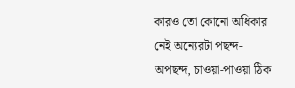কারও তো কোনো অধিকার নেই অন্যেরটা পছন্দ-অপছন্দ, চাওয়া-পাওয়া ঠিক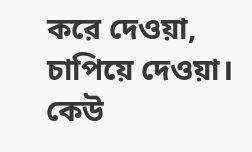করে দেওয়া, চাপিয়ে দেওয়া। কেউ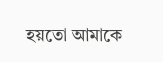হয়তো আমাকে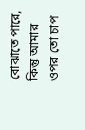বোঝাতে পারে, কিন্তু আমার ওপর তো চাপ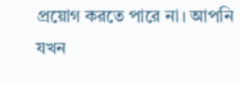প্রয়োগ করতে পারে না। আপনি যখন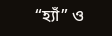“হ্যাঁ” ও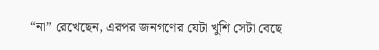“না” রেখেছেন, এরপর জনগণের যেটা খুশি সেটা বেছে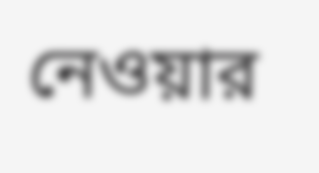নেওয়ার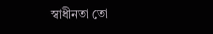স্বাধীনতা তো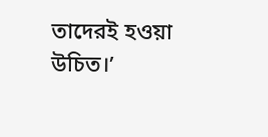তাদেরই হওয়া উচিত।’